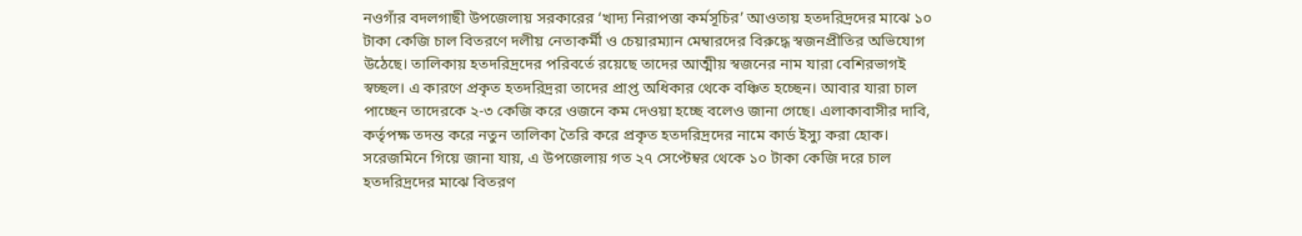নওগাঁর বদলগাছী উপজেলায় সরকারের ‘খাদ্য নিরাপত্তা কর্মসূচির’ আওতায় হতদরিদ্রদের মাঝে ১০ টাকা কেজি চাল বিতরণে দলীয় নেতাকর্মী ও চেয়ারম্যান মেম্বারদের বিরুদ্ধে স্বজনপ্রীতির অভিযোগ উঠেছে। তালিকায় হতদরিদ্রদের পরিবর্তে রয়েছে তাদের আত্মীয় স্বজনের নাম যারা বেশিরভাগই স্বচ্ছল। এ কারণে প্রকৃত হতদরিদ্ররা তাদের প্রাপ্ত অধিকার থেকে বঞ্চিত হচ্ছেন। আবার যারা চাল পাচ্ছেন তাদেরকে ২-৩ কেজি করে ওজনে কম দেওয়া হচ্ছে বলেও জানা গেছে। এলাকাবাসীর দাবি, কর্তৃপক্ষ তদন্ত করে নতুন তালিকা তৈরি করে প্রকৃত হতদরিদ্রদের নামে কার্ড ইস্যু করা হোক।
সরেজমিনে গিয়ে জানা যায়, এ উপজেলায় গত ২৭ সেপ্টেম্বর থেকে ১০ টাকা কেজি দরে চাল হতদরিদ্রদের মাঝে বিতরণ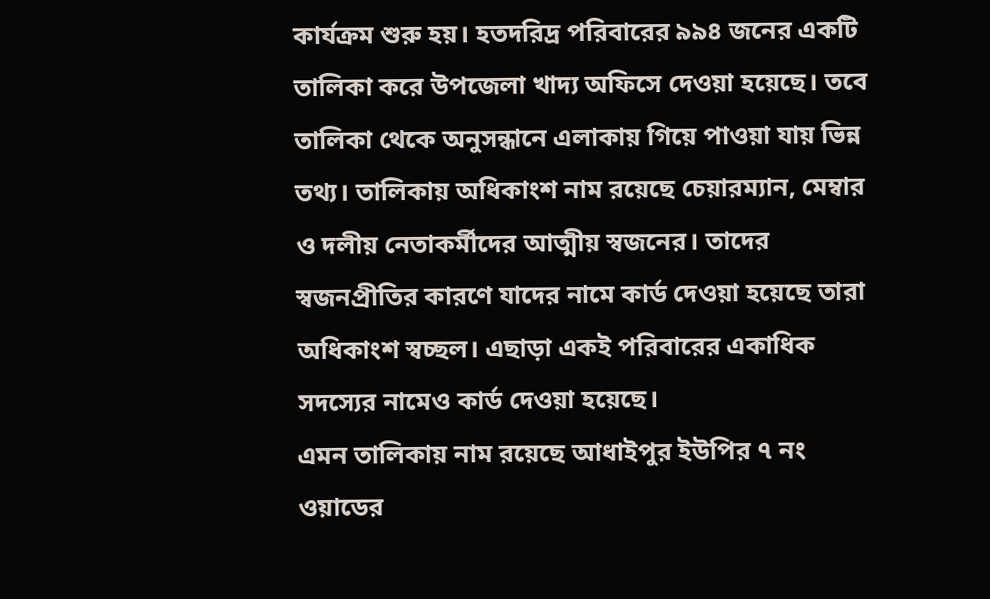কার্যক্রম শুরু হয়। হতদরিদ্র পরিবারের ৯৯৪ জনের একটি তালিকা করে উপজেলা খাদ্য অফিসে দেওয়া হয়েছে। তবে তালিকা থেকে অনুসন্ধানে এলাকায় গিয়ে পাওয়া যায় ভিন্ন তথ্য। তালিকায় অধিকাংশ নাম রয়েছে চেয়ারম্যান, মেম্বার ও দলীয় নেতাকর্মীদের আত্মীয় স্বজনের। তাদের স্বজনপ্রীতির কারণে যাদের নামে কার্ড দেওয়া হয়েছে তারা অধিকাংশ স্বচ্ছল। এছাড়া একই পরিবারের একাধিক সদস্যের নামেও কার্ড দেওয়া হয়েছে।
এমন তালিকায় নাম রয়েছে আধাইপুর ইউপির ৭ নং ওয়াডের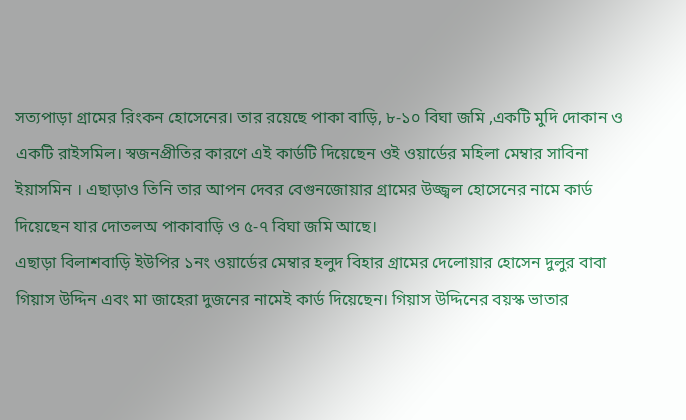সত্যপাড়া গ্রামের রিংকন হোসেনের। তার রয়েছে পাকা বাড়ি, ৮-১০ বিঘা জমি ,একটি মুদি দোকান ও একটি রাইসমিল। স্বজনপ্রীতির কারণে এই কার্ডটি দিয়েছেন ওই ওয়ার্ডের মহিলা মেম্বার সাবিনা ইয়াসমিন । এছাড়াও তিনি তার আপন দেবর বেগুনজোয়ার গ্রামের উজ্জ্বল হোসেনের নামে কার্ড দিয়েছেন যার দোতলঅ পাকাবাড়ি ও ৫-৭ বিঘা জমি আছে।
এছাড়া বিলাশবাড়ি ইউপির ১নং ওয়ার্ডের মেম্বার হলুদ বিহার গ্রামের দেলোয়ার হোসেন দুলুর বাবা গিয়াস উদ্দিন এবং মা জাহেরা দুজনের নামেই কার্ড দিয়েছেন। গিয়াস উদ্দিনের বয়স্ক ভাতার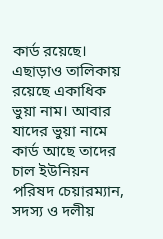কার্ড রয়েছে।
এছাড়াও তালিকায় রয়েছে একাধিক ভুয়া নাম। আবার যাদের ভুয়া নামে কার্ড আছে তাদের চাল ইউনিয়ন পরিষদ চেয়ারম্যান, সদস্য ও দলীয়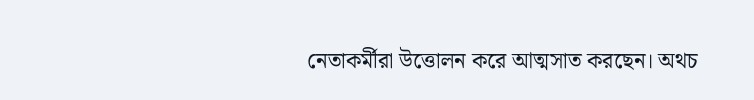নেতাকর্মীরা উত্তোলন করে আত্মসাত করছেন। অথচ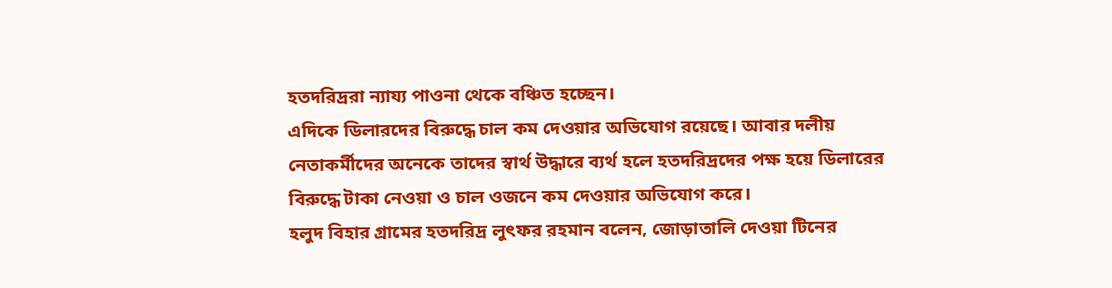হতদরিদ্ররা ন্যায্য পাওনা থেকে বঞ্চিত হচ্ছেন।
এদিকে ডিলারদের বিরুদ্ধে চাল কম দেওয়ার অভিযোগ রয়েছে। আবার দলীয় নেতাকর্মীদের অনেকে তাদের স্বার্থ উদ্ধারে ব্যর্থ হলে হতদরিদ্রদের পক্ষ হয়ে ডিলারের বিরুদ্ধে টাকা নেওয়া ও চাল ওজনে কম দেওয়ার অভিযোগ করে।
হলুদ বিহার গ্রামের হতদরিদ্র লুৎফর রহমান বলেন, জোড়াতালি দেওয়া টিনের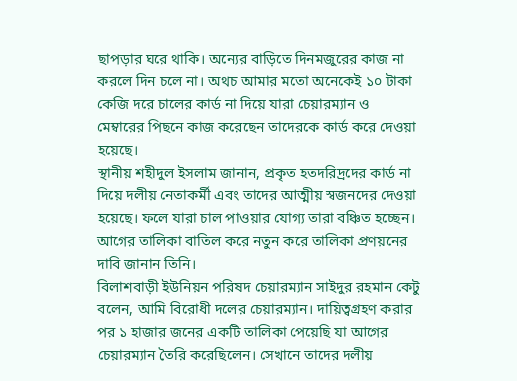ছাপড়ার ঘরে থাকি। অন্যের বাড়িতে দিনমজুরের কাজ না করলে দিন চলে না। অথচ আমার মতো অনেকেই ১০ টাকা কেজি দরে চালের কার্ড না দিয়ে যারা চেয়ারম্যান ও মেম্বারের পিছনে কাজ করেছেন তাদেরকে কার্ড করে দেওয়া হয়েছে।
স্থানীয় শহীদুল ইসলাম জানান, প্রকৃত হতদরিদ্রদের কার্ড না দিয়ে দলীয় নেতাকর্মী এবং তাদের আত্মীয় স্বজনদের দেওয়া হয়েছে। ফলে যারা চাল পাওয়ার যোগ্য তারা বঞ্চিত হচ্ছেন। আগের তালিকা বাতিল করে নতুন করে তালিকা প্রণয়নের দাবি জানান তিনি।
বিলাশবাড়ী ইউনিয়ন পরিষদ চেয়ারম্যান সাইদুর রহমান কেটু বলেন, আমি বিরোধী দলের চেয়ারম্যান। দায়িত্বগ্রহণ করার পর ১ হাজার জনের একটি তালিকা পেয়েছি যা আগের চেয়ারম্যান তৈরি করেছিলেন। সেখানে তাদের দলীয়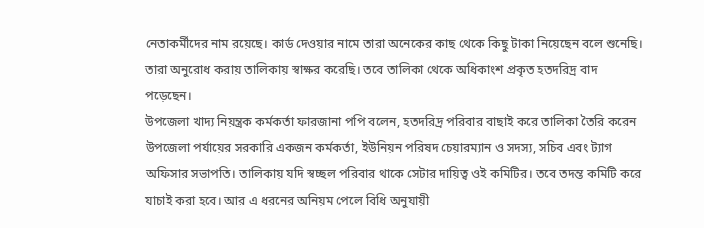নেতাকর্মীদের নাম রয়েছে। কার্ড দেওয়ার নামে তারা অনেকের কাছ থেকে কিছু টাকা নিয়েছেন বলে শুনেছি। তারা অনুরোধ করায় তালিকায় স্বাক্ষর করেছি। তবে তালিকা থেকে অধিকাংশ প্রকৃত হতদরিদ্র বাদ পড়েছেন।
উপজেলা খাদ্য নিয়ন্ত্রক কর্মকর্তা ফারজানা পপি বলেন, হতদরিদ্র পরিবার বাছাই করে তালিকা তৈরি করেন উপজেলা পর্যায়ের সরকারি একজন কর্মকর্তা, ইউনিয়ন পরিষদ চেয়ারম্যান ও সদস্য, সচিব এবং ট্যাগ অফিসার সভাপতি। তালিকায় যদি স্বচ্ছল পরিবার থাকে সেটার দায়িত্ব ওই কমিটির। তবে তদন্ত কমিটি করে যাচাই করা হবে। আর এ ধরনের অনিয়ম পেলে বিধি অনুযায়ী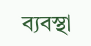ব্যবস্থা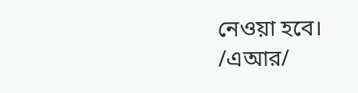নেওয়া হবে।
/এআর/